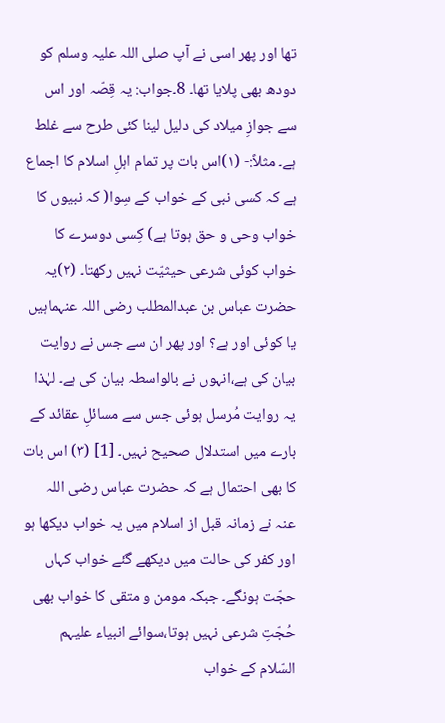تھا اور پھر اسی نے آپ صلی اللہ علیہ وسلم کو دودھ بھی پلایا تھا۔ 8۔جواب: یہ قِصّہ اور اس سے جوازِ میلاد کی دلیل لینا کئی طرح سے غلط ہے۔ مثلاً:- (۱)اس بات پر تمام اہلِ اسلام کا اجماع ہے کہ کسی نبی کے خواب کے سِوا( کہ نبیوں کا خواب وحی و حق ہوتا ہے) کِسی دوسرے کا خواب کوئی شرعی حیثیّت نہیں رکھتا۔ (۲)یہ حضرت عباس بن عبدالمطلب رضی اللہ عنہماہیں یا کوئی اور ہے؟ اور پھر ان سے جس نے روایت بیان کی ہے،انہوں نے بالواسطہ بیان کی ہے۔ لہٰذا یہ روایت مُرسل ہوئی جس سے مسائلِ عقائد کے بارے میں استدلال صحیح نہیں۔ [1] (۳) اس بات کا بھی احتمال ہے کہ حضرت عباس رضی اللہ عنہ نے زمانہ قبل از اسلام میں یہ خواب دیکھا ہو اور کفر کی حالت میں دیکھے گئے خواب کہاں حجّت ہونگے۔ جبکہ مومن و متقی کا خواب بھی حُجّتِ شرعی نہیں ہوتا،سوائے انبیاء علیہم السّلام کے خواب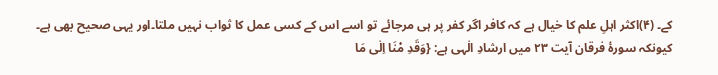کے۔ (۴)اکثر اہلِ علم کا خیال ہے کہ کافر اگر کفر پر ہی مرجائے تو اسے اس کے کسی عمل کا ثواب نہیں ملتا۔اور یہی صحیح بھی ہے۔ کیونکہ سورۂ فرقان آیت ۲۳ میں ارشادِ الٰہی ہے: {وَقَدِ مْنَا اِلٰی مَا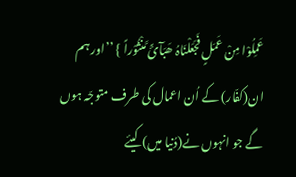عَمِلُوْا مِنْ عَمَلٍ فَجَعَلْنَاہُ ھَبَآئً مَّنْثُوْراً } ’’اور ہم ان(کفّار) کے اُن اعمال کی طرف متوجّہ ہوں گے جو انہوں نے(دُنیا میں) کیئے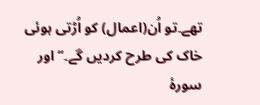تھے۔تو اُن(اعمال) کو اُڑتی ہوئی خاک کی طرح کردیں گے۔‘‘ اور سورۂ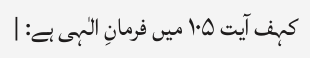کہف آیت ۱۰۵ میں فرمانِ الٰہی ہے: |